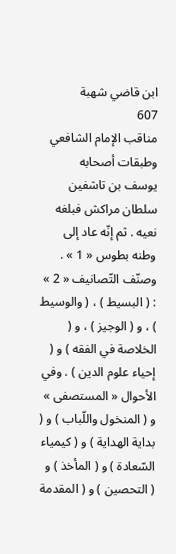ابن قاضي شهبة
607
مناقب الإمام الشافعي وطبقات أصحابه
يوسف بن تاشفين سلطان مراكش فبلغه نعيه . ثم إنّه عاد إلى وطنه بطوس « 1 » . وصنّف التّصانيف « 2 » : ( البسيط ) ، ( والوسيط ) ، و ( الوجيز ) ، و ( الخلاصة في الفقه ) و ( إحياء علوم الدين ) . وفي الأحوال « المستصفى » و ( المنخول واللّباب ) و ( بداية الهداية ) و ( كيمياء السّعادة ) و ( المأخذ ) و ( التحصين ) و ( المقدمة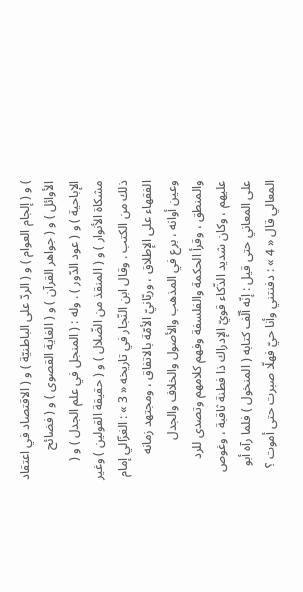) و ( إلجام العوام ) و ( الردّ على الباطنيّة ) و ( الاقتصاد في اعتقاد الأوائل ) و ( جواهر القرآن ) و ( الغاية القصوى ) و ( فضائح الإباحية ) و ( عود الدّور ) . وله : ( المنجل في علم الجدل ) و ( مشكاة الأنوار ) و ( المنقذ من الضّلال ) و ( حقيقة القولين ) وغير ذلك من الكتب . وقال ابن النّجار في تاريخه « 3 » : الغزّالي إمام الفقهاء على الإطلاق ، وربّانيّ الأمّة بالاتفاق ، ومجتهد زمانه وعين أوانه ، برع في المذهب والأصول والخلاف والجدل والمنطق ، وقرأ الحكمة والفلسفة وفهم كلامهم وتصدى للرد عليهم ، وكان شديد الذّكاء قويّ الإدراك ذا فطنة ثاقبة ، وغوص على المعاني حتى قيل : إنّه ألّف كتابه ( المنخول ) فلما رآه أبو المعالي قال « 4 » : دفنتني وأنا حيّ فهلّا صبرت حتى أموت ؟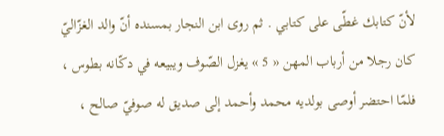لأنّ كتابك غطّى على كتابي . ثم روى ابن النجار بمسنده أنّ والد الغزّاليّ كان رجلا من أرباب المهن « 5 » يغزل الصّوف ويبيعه في دكّانه بطوس ، فلمّا احتضر أوصى بولديه محمد وأحمد إلى صديق له صوفيّ صالح ،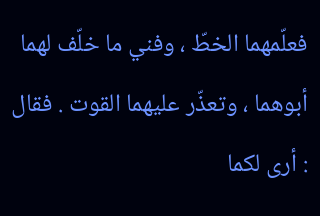فعلّمهما الخطّ ، وفني ما خلّف لهما أبوهما ، وتعذّر عليهما القوت . فقال : أرى لكما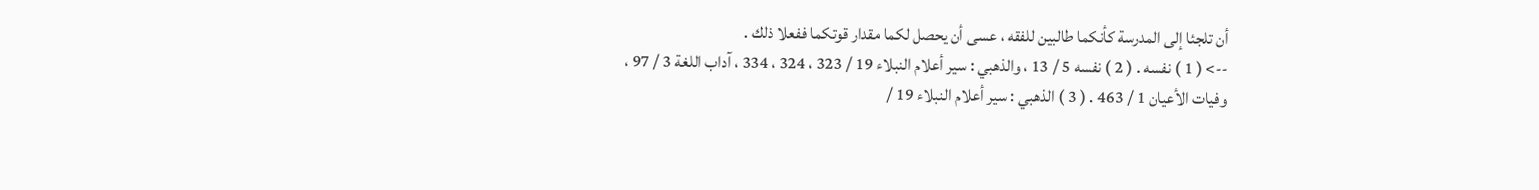أن تلجئا إلى المدرسة كأنكما طالبين للفقه ، عسى أن يحصل لكما مقدار قوتكما ففعلا ذلك .
--> ( 1 ) نفسه . ( 2 ) نفسه 5 / 13 ، والذهبي : سير أعلام النبلاء 19 / 323 ، 324 ، 334 ، آداب اللغة 3 / 97 ، وفيات الأعيان 1 / 463 . ( 3 ) الذهبي : سير أعلام النبلاء 19 /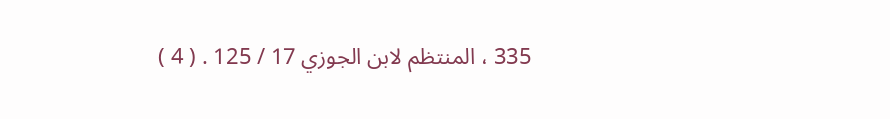335 ، المنتظم لابن الجوزي 17 / 125 . ( 4 )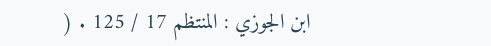ابن الجوزي : المنتظم 17 / 125 . (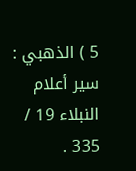5 ) الذهبي : سير أعلام النبلاء 19 / 335 .